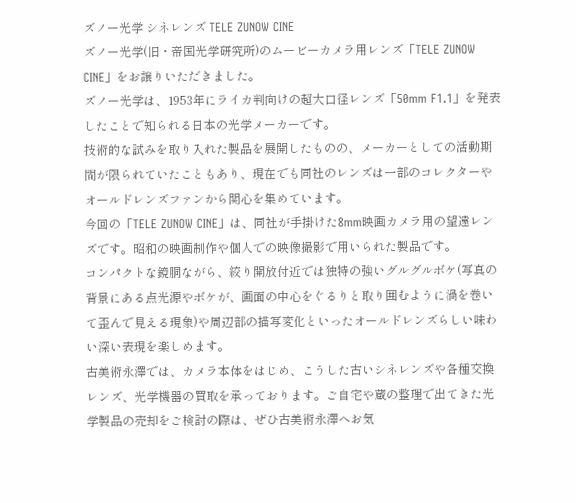ズノー光学 シネレンズ TELE ZUNOW CINE
ズノー光学(旧・帝国光学研究所)のムービーカメラ用レンズ「TELE ZUNOW CINE」をお譲りいただきました。
ズノー光学は、1953年にライカ判向けの超大口径レンズ「50mm F1.1」を発表したことで知られる日本の光学メーカーです。
技術的な試みを取り入れた製品を展開したものの、メーカーとしての活動期間が限られていたこともあり、現在でも同社のレンズは一部のコレクターやオールドレンズファンから関心を集めています。
今回の「TELE ZUNOW CINE」は、同社が手掛けた8mm映画カメラ用の望遠レンズです。昭和の映画制作や個人での映像撮影で用いられた製品です。
コンパクトな鏡胴ながら、絞り開放付近では独特の強いグルグルボケ(写真の背景にある点光源やボケが、画面の中心をぐるりと取り囲むように渦を巻いて歪んで見える現象)や周辺部の描写変化といったオールドレンズらしい味わい深い表現を楽しめます。
古美術永澤では、カメラ本体をはじめ、こうした古いシネレンズや各種交換レンズ、光学機器の買取を承っております。ご自宅や蔵の整理で出てきた光学製品の売却をご検討の際は、ぜひ古美術永澤へお気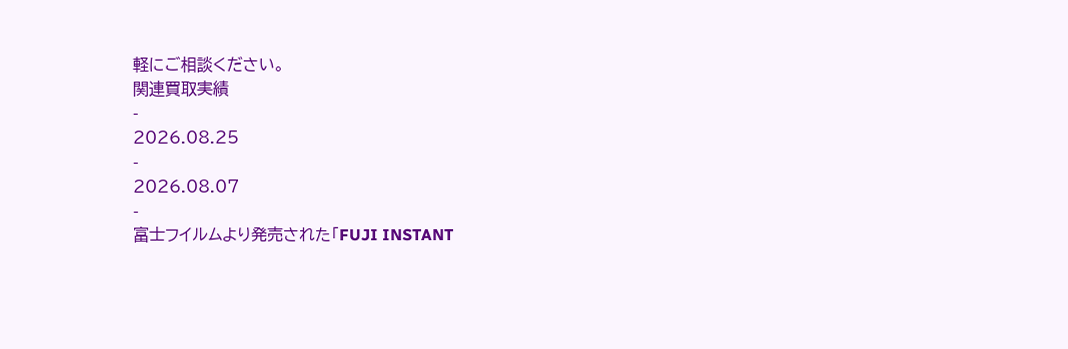軽にご相談ください。
関連買取実績
-
2026.08.25
-
2026.08.07
-
富士フイルムより発売された「FUJI INSTANT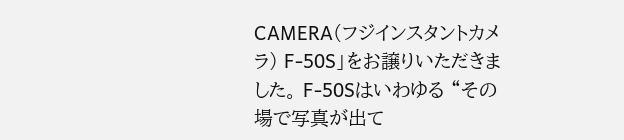CAMERA(フジインスタントカメラ) F-50S」をお譲りいただきました。 F-50Sはいわゆる “その場で写真が出て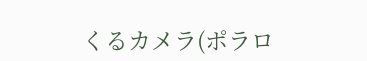くるカメラ(ポラロ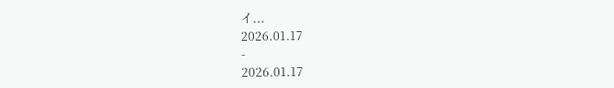イ...
2026.01.17
-
2026.01.17